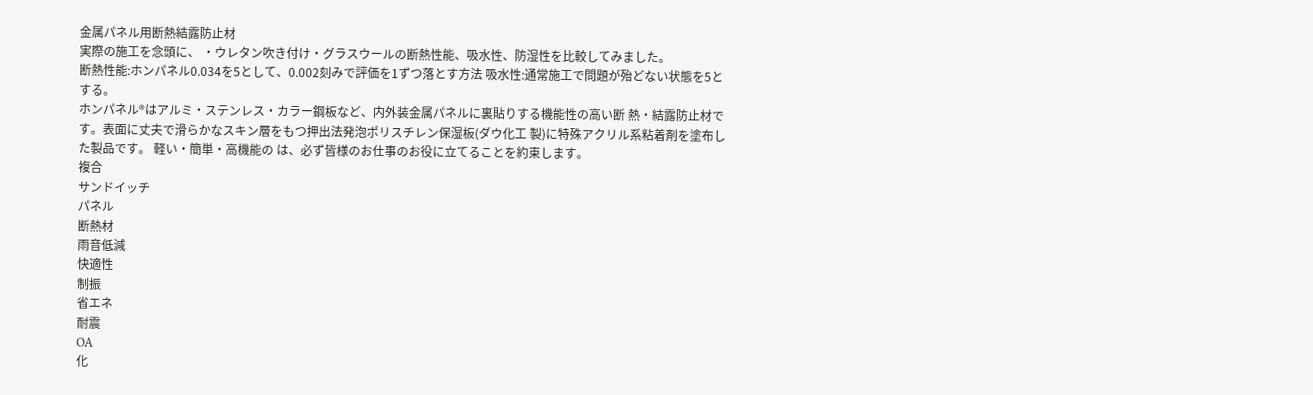金属パネル用断熱結露防止材
実際の施工を念頭に、 ・ウレタン吹き付け・グラスウールの断熱性能、吸水性、防湿性を比較してみました。
断熱性能:ホンパネル0.034を5として、0.002刻みで評価を1ずつ落とす方法 吸水性:通常施工で問題が殆どない状態を5とする。
ホンパネル®はアルミ・ステンレス・カラー鋼板など、内外装金属パネルに裏貼りする機能性の高い断 熱・結露防止材です。表面に丈夫で滑らかなスキン層をもつ押出法発泡ポリスチレン保湿板(ダウ化工 製)に特殊アクリル系粘着剤を塗布した製品です。 軽い・簡単・高機能の は、必ず皆様のお仕事のお役に立てることを約束します。
複合
サンドイッチ
パネル
断熱材
雨音低減
快適性
制振
省エネ
耐震
OA
化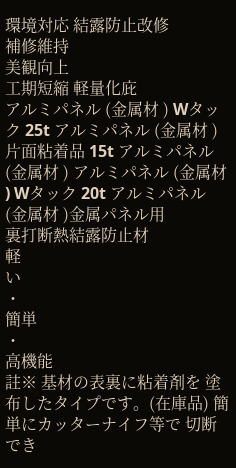環境対応 結露防止改修
補修維持
美観向上
工期短縮 軽量化庇
アルミパネル (金属材 ) Wタック 25t アルミパネル (金属材 ) 片面粘着品 15t アルミパネル (金属材 ) アルミパネル (金属材 ) Wタック 20t アルミパネル (金属材 )金属パネル用
裏打断熱結露防止材
軽
い
・
簡単
・
高機能
註※ 基材の表裏に粘着剤を 塗布したタイプです。(在庫品) 簡単にカッターナイフ等で 切断でき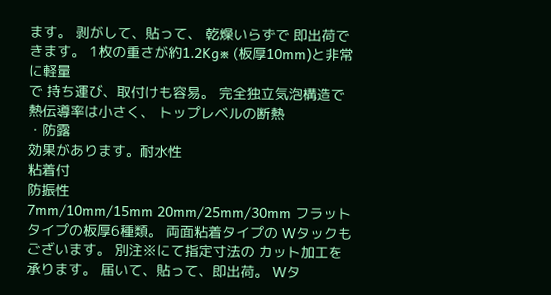ます。 剥がして、貼って、 乾燥いらずで 即出荷できます。 1枚の重さが約1.2Kg※ (板厚10mm)と非常に軽量
で 持ち運び、取付けも容易。 完全独立気泡構造で 熱伝導率は小さく、 トップレベルの断熱
・防露
効果があります。耐水性
粘着付
防振性
7mm/10mm/15mm 20mm/25mm/30mm フラットタイプの板厚6種類。 両面粘着タイプの Wタックもございます。 別注※にて指定寸法の カット加工を承ります。 届いて、貼って、即出荷。 Wタ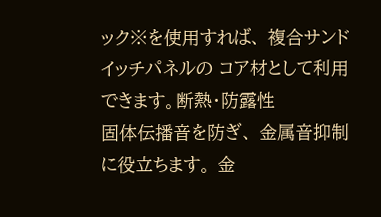ック※を使用すれば、 複合サンドイッチパネルの コア材として利用できます。断熱・防露性
固体伝播音を防ぎ、 金属音抑制に役立ちます。 金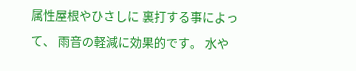属性屋根やひさしに 裏打する事によって、 雨音の軽減に効果的です。 水や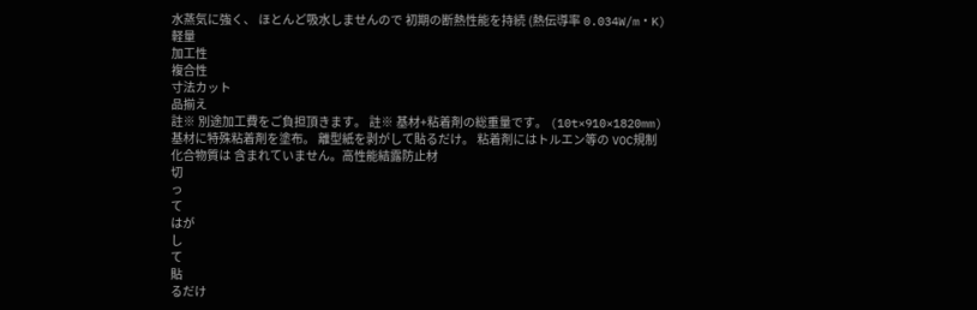水蒸気に強く、 ほとんど吸水しませんので 初期の断熱性能を持続 (熱伝導率 0.034W/m・K)軽量
加工性
複合性
寸法カット
品揃え
註※ 別途加工費をご負担頂きます。 註※ 基材+粘着剤の総重量です。 (10t×910×1820mm) 基材に特殊粘着剤を塗布。 離型紙を剥がして貼るだけ。 粘着剤にはトルエン等の VOC規制化合物質は 含まれていません。高性能結露防止材
切
っ
て
はが
し
て
貼
るだけ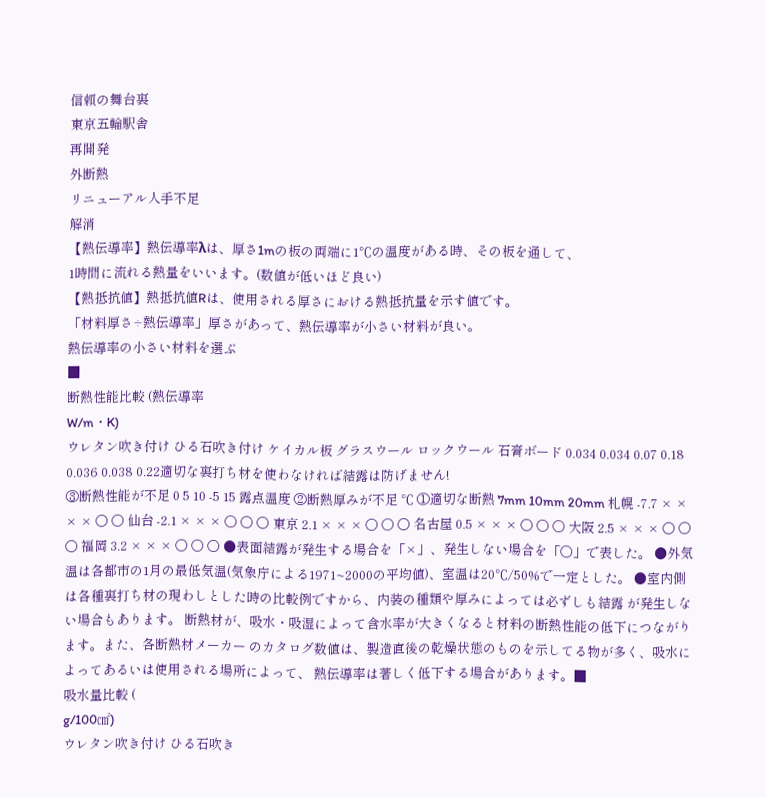信頼の舞台裏
東京五輪駅舎
再開発
外断熱
リニューアル人手不足
解消
【熱伝導率】熱伝導率λは、厚さ1mの板の両端に1℃の温度がある時、その板を通して、
1時間に流れる熱量をいいます。(数値が低いほど良い)
【熱抵抗値】熱抵抗値Rは、使用される厚さにおける熱抵抗量を示す値です。
「材料厚さ÷熱伝導率」厚さがあって、熱伝導率が小さい材料が良い。
熱伝導率の小さい材料を選ぶ
■
断熱性能比較 (熱伝導率
W/m・K)
ウレタン吹き付け ひる石吹き付け ケイカル板 グラスウール ロックウール 石膏ボード 0.034 0.034 0.07 0.18 0.036 0.038 0.22適切な裏打ち材を使わなければ結露は防げません!
③断熱性能が不足 0 5 10 -5 15 露点温度 ②断熱厚みが不足 ℃ ①適切な断熱 7mm 10mm 20mm 札幌 -7.7 × × × × ○ ○ 仙台 -2.1 × × × ○ ○ ○ 東京 2.1 × × × ○ ○ ○ 名古屋 0.5 × × × ○ ○ ○ 大阪 2.5 × × × ○ ○ ○ 福岡 3.2 × × × ○ ○ ○ ●表面結露が発生する場合を「×」、発生しない場合を「○」で表した。 ●外気温は各都市の1月の最低気温(気象庁による1971~2000の平均値)、室温は20℃/50%で一定とした。 ●室内側は各種裏打ち材の現わしとした時の比較例ですから、内装の種類や厚みによっては必ずしも結露 が発生しない場合もあります。 断熱材が、吸水・吸湿によって含水率が大きくなると材料の断熱性能の低下につながります。また、各断熱材メーカー のカタログ数値は、製造直後の乾燥状態のものを示してる物が多く、吸水によってあるいは使用される場所によって、 熱伝導率は著しく低下する場合があります。■
吸水量比較 (
g/100㎠)
ウレタン吹き付け ひる石吹き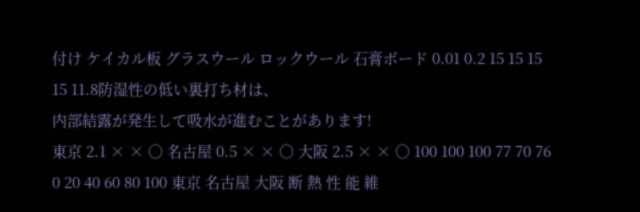付け ケイカル板 グラスウール ロックウール 石膏ボード 0.01 0.2 15 15 15 15 11.8防湿性の低い裏打ち材は、
内部結露が発生して吸水が進むことがあります!
東京 2.1 × × ○ 名古屋 0.5 × × ○ 大阪 2.5 × × ○ 100 100 100 77 70 76 0 20 40 60 80 100 東京 名古屋 大阪 断 熱 性 能 維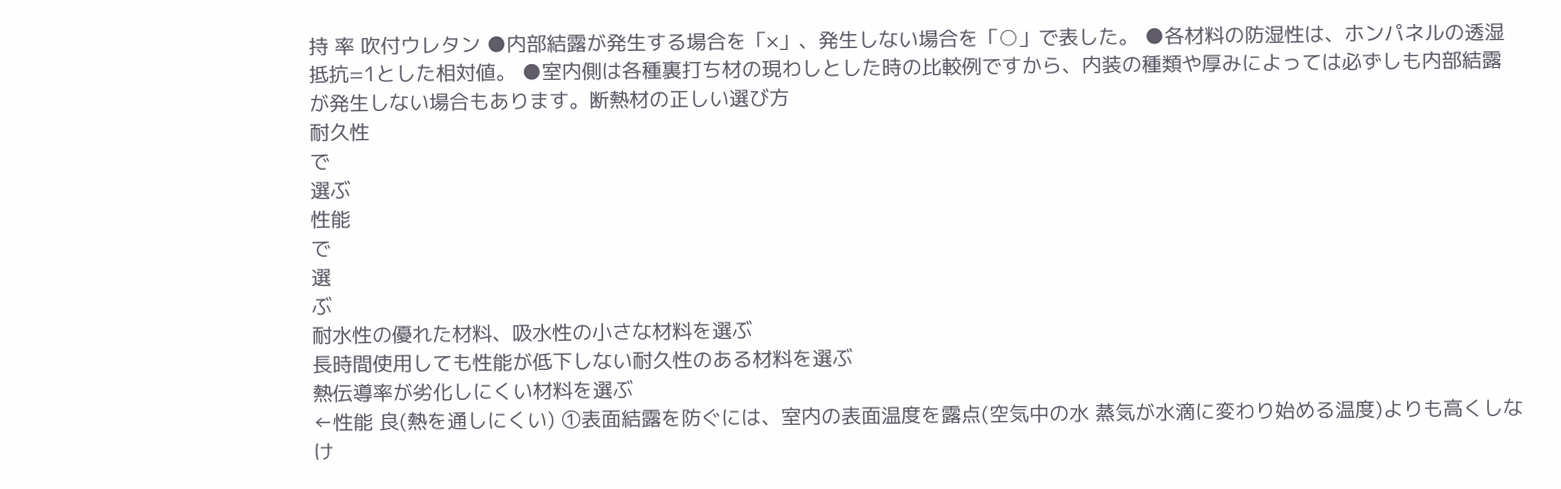持 率 吹付ウレタン ●内部結露が発生する場合を「×」、発生しない場合を「○」で表した。 ●各材料の防湿性は、ホンパネルの透湿抵抗=1とした相対値。 ●室内側は各種裏打ち材の現わしとした時の比較例ですから、内装の種類や厚みによっては必ずしも内部結露が発生しない場合もあります。断熱材の正しい選び方
耐久性
で
選ぶ
性能
で
選
ぶ
耐水性の優れた材料、吸水性の小さな材料を選ぶ
長時間使用しても性能が低下しない耐久性のある材料を選ぶ
熱伝導率が劣化しにくい材料を選ぶ
←性能 良(熱を通しにくい) ①表面結露を防ぐには、室内の表面温度を露点(空気中の水 蒸気が水滴に変わり始める温度)よりも高くしなけ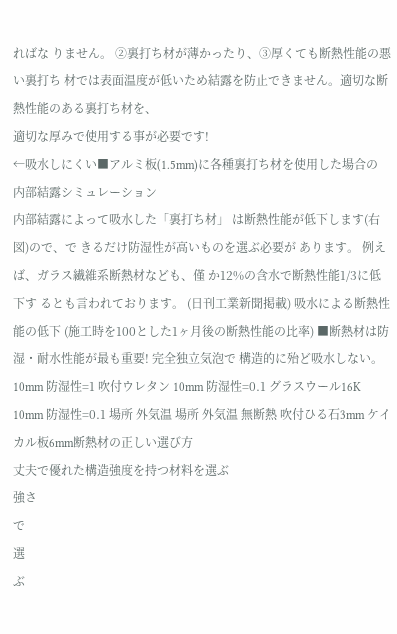ればな りません。 ②裏打ち材が薄かったり、③厚くても断熱性能の悪い裏打ち 材では表面温度が低いため結露を防止できません。適切な断熱性能のある裏打ち材を、
適切な厚みで使用する事が必要です!
←吸水しにくい■アルミ板(1.5mm)に各種裏打ち材を使用した場合の
内部結露シミュレーション
内部結露によって吸水した「裏打ち材」 は断熱性能が低下します(右図)ので、で きるだけ防湿性が高いものを選ぶ必要が あります。 例えば、ガラス繊維系断熱材なども、僅 か12%の含水で断熱性能1/3に低下す るとも言われております。 (日刊工業新聞掲載) 吸水による断熱性能の低下 (施工時を100とした1ヶ月後の断熱性能の比率) ■断熱材は防湿・耐水性能が最も重要! 完全独立気泡で 構造的に殆ど吸水しない。 10mm 防湿性=1 吹付ウレタン 10mm 防湿性=0.1 グラスウール16K 10mm 防湿性=0.1 場所 外気温 場所 外気温 無断熱 吹付ひる石3mm ケイカル板6mm断熱材の正しい選び方
丈夫で優れた構造強度を持つ材料を選ぶ
強さ
で
選
ぶ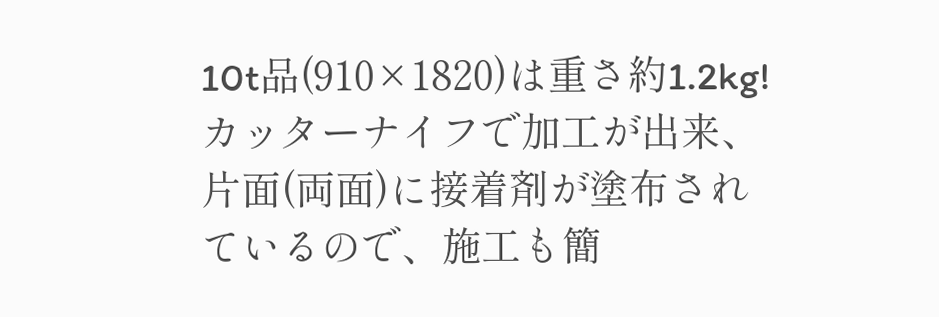10t品(910×1820)は重さ約1.2kg! カッターナイフで加工が出来、片面(両面)に接着剤が塗布されているので、施工も簡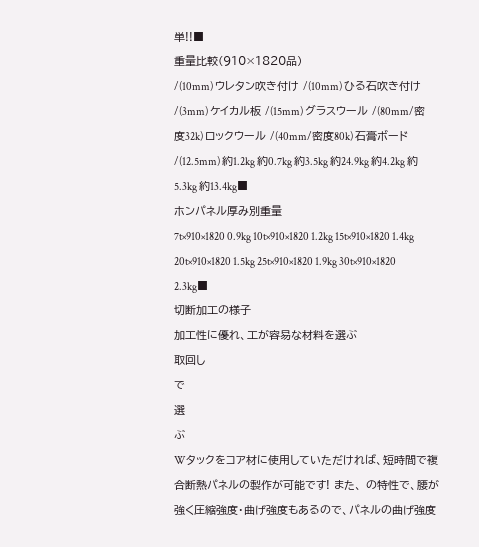単!!■
重量比較(910×1820品)
/(10mm) ウレタン吹き付け /(10mm) ひる石吹き付け /(3mm) ケイカル板 /(15mm) グラスウール /(80mm/密度32k) ロックウール /(40mm/密度80k) 石膏ボード /(12.5mm) 約1.2kg 約0.7kg 約3.5kg 約24.9kg 約4.2kg 約5.3kg 約13.4kg■
ホンパネル厚み別重量
7t×910×1820 0.9kg 10t×910×1820 1.2kg 15t×910×1820 1.4kg 20t×910×1820 1.5kg 25t×910×1820 1.9kg 30t×910×1820 2.3kg■
切断加工の様子
加工性に優れ、工が容易な材料を選ぶ
取回し
で
選
ぶ
Wタックをコア材に使用していただければ、短時間で複合断熱パネルの製作が可能です! また、 の特性で、腰が強く圧縮強度・曲げ強度もあるので、パネルの曲げ強度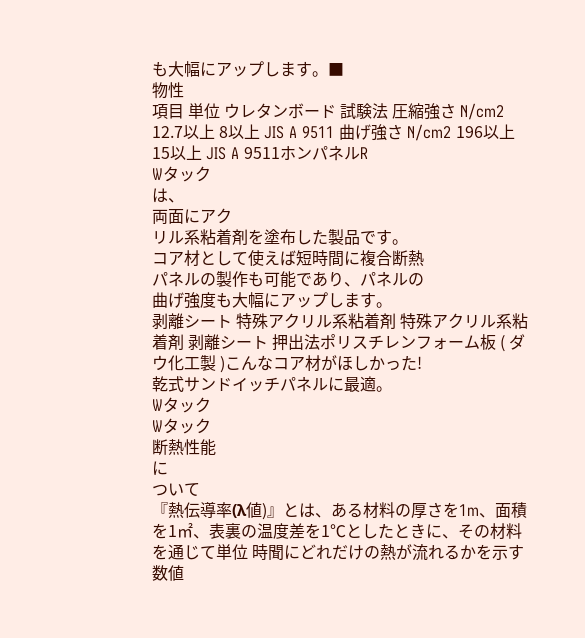も大幅にアップします。■
物性
項目 単位 ウレタンボード 試験法 圧縮強さ N/cm2 12.7以上 8以上 JIS A 9511 曲げ強さ N/cm2 196以上 15以上 JIS A 9511ホンパネルR
Wタック
は、
両面にアク
リル系粘着剤を塗布した製品です。
コア材として使えば短時間に複合断熱
パネルの製作も可能であり、パネルの
曲げ強度も大幅にアップします。
剥離シート 特殊アクリル系粘着剤 特殊アクリル系粘着剤 剥離シート 押出法ポリスチレンフォーム板 ( ダウ化工製 )こんなコア材がほしかった!
乾式サンドイッチパネルに最適。
Wタック
Wタック
断熱性能
に
ついて
『熱伝導率(λ値)』とは、ある材料の厚さを1m、面積を1㎡、表裏の温度差を1℃としたときに、その材料を通じて単位 時聞にどれだけの熱が流れるかを示す数値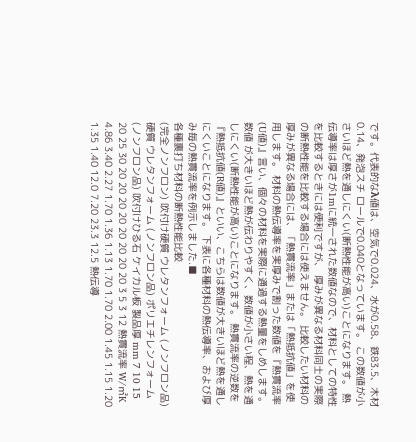です。代表的なλ値は、空気で0.024、水が0.58、鉄83.5、木材0.14、発泡スチ ロールで0.040となっています。 この数値が小さいほど熱を通しにくい(断熱性能が高い)ことになります。 熱伝導率は厚さが1mに統一された数値なので、材料としての特性を比較するときには便利ですが、 厚みが異なる材料同士の実際の断熱性能を比較する場合には使えません。 比較したい材料の厚みが異なる場合には、「熱貫流率」または「熱抵抗値」を使用します。 材料の熱伝導率を実厚みで割った数値を『熱貫流率(U値)』言い、個々の材料を実際に通過する熱量をしめします。数値 が大きいほど熱が伝わりやすく、数値が小さい程、熱を通しにくい(断熱性能が高い)ことになります。 熱貫流率の逆数を『熱抵抗値(R値)』といい、こちらは数値が大きいほど熱を通しにくいことになります。 下表に各種材料の熱伝導率、および厚み毎の熱貫流率を例示しました.■
各種裏打ち材料の断熱性能比較
(完全ノンフロン) 吹付け硬質 ウレタンフォーム (ノンフロン品) 硬質 ウレタンフォーム (ノンフロン品) ポリエチレンフォーム (ノンフロン品) 吹付けひる石 ケイカル板 製品厚 mm 7 10 15 20 25 30 20 20 20 20 20 20 20 20 3 5 3 12 熱貫流率 W/㎡K 4.86 3.40 2.27 1.70 1.36 1.13 1.70 1.70 2.00 1.45 1.15 1.20 1.35 1.40 12.0 7.20 23.3 12.5 熱伝導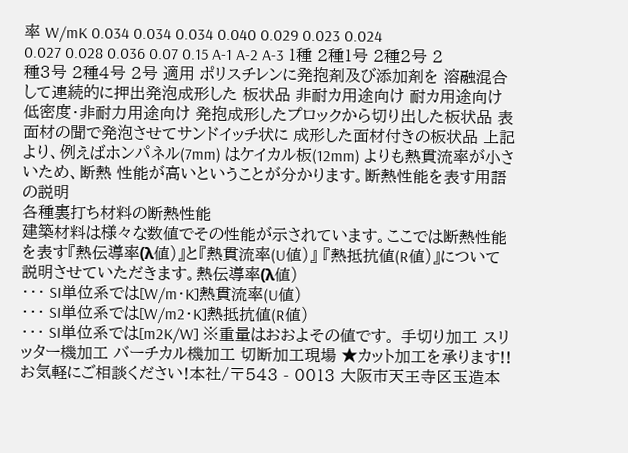率 W/mK 0.034 0.034 0.034 0.040 0.029 0.023 0.024 0.027 0.028 0.036 0.07 0.15 A-1 A-2 A-3 1種 2種1号 2種2号 2種3号 2種4号 2号 適用 ポリスチレンに発抱剤及び添加剤を 溶融混合して連続的に押出発泡成形した 板状品 非耐カ用途向け 耐カ用途向け 低密度・非耐力用途向け 発抱成形したプロックから切り出した板状品 表面材の聞で発泡させてサンドイッチ状に 成形した面材付きの板状品 上記より、例えばホンパネル(7mm) はケイカル板(12mm) よりも熱貫流率が小さいため、断熱 性能が高いということが分かります。断熱性能を表す用語の説明
各種裏打ち材料の断熱性能
建築材料は様々な数値でその性能が示されています。ここでは断熱性能を表す『熱伝導率(λ値)』と『熱貫流率(U値)』 『熱抵抗値(R値)』について説明させていただきます。熱伝導率(λ値)
・・・ SI単位系では[W/m・K]熱貫流率(U値)
・・・ SI単位系では[W/m2・K]熱抵抗値(R値)
・・・ SI単位系では[m2K/W] ※重量はおおよその値です。 手切り加工 スリッター機加工 バーチカル機加工 切断加工現場 ★カット加工を承ります!! お気軽にご相談ください!本社/〒543 - 0013 大阪市天王寺区玉造本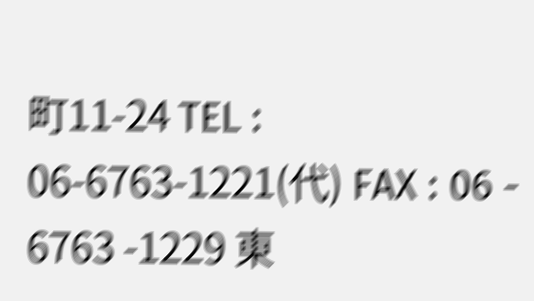町11-24 TEL : 06-6763-1221(代) FAX : 06 - 6763 -1229 東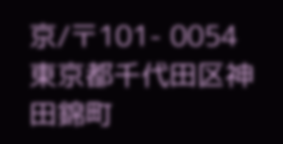京/〒101- 0054 東京都千代田区神田錦町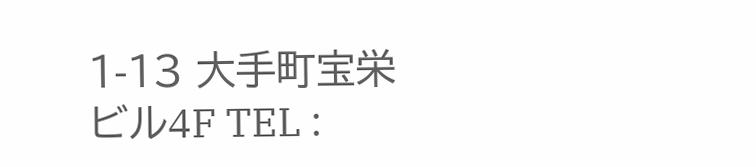1-13 大手町宝栄ビル4F TEL :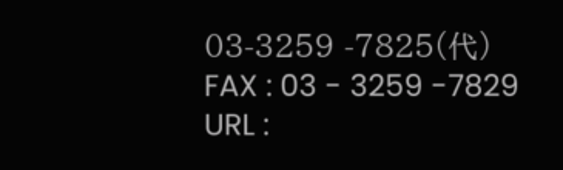03-3259 -7825(代) FAX : 03 - 3259 -7829 URL :